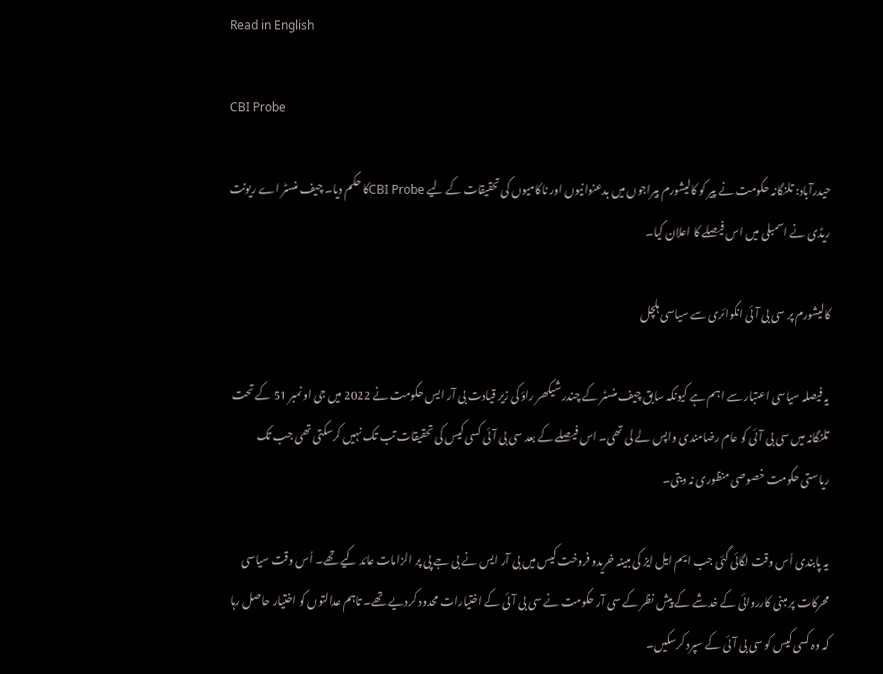Read in English

CBI Probe

حیدرآباد: تلنگانہ حکومت نے پیر کو کالیشورم بیراجوں میں بدعنوانیوں اور ناکامیوں کی تحقیقات کے لیے CBI Probeکا حکم دیا۔ چیف منسٹر اے ریونت ریڈی نے اسمبلی میں اس فیصلے کا اعلان کیا۔

کالیشورم پر سی بی آئی انکوائری سے سیاسی ہلچل

یہ فیصلہ سیاسی اعتبار سے اہم ہے کیونکہ سابق چیف منسٹر کے چندر شیکھر راؤ کی زیر قیادت بی آر ایس حکومت نے 2022 میں جی او نمبر 51 کے تحت تلنگانہ میں سی بی آئی کو عام رضامندی واپس لے لی تھی۔ اس فیصلے کے بعد سی بی آئی کسی کیس کی تحقیقات تب تک نہیں کرسکتی تھی جب تک ریاستی حکومت خصوصی منظوری نہ دیتی۔

یہ پابندی اُس وقت لگائی گئی جب ایم ایل ایز کی مبینہ خریدو فروخت کیس میں بی آر ایس نے بی جے پی پر الزامات عائد کیے تھے۔ اُس وقت سیاسی محرکات پر مبنی کارروائی کے خدشے کے پیش نظر کے سی آر حکومت نے سی بی آئی کے اختیارات محدود کردیے تھے۔ تاہم عدالتوں کو اختیار حاصل رہا کہ وہ کسی کیس کو سی بی آئی کے سپرد کرسکیں۔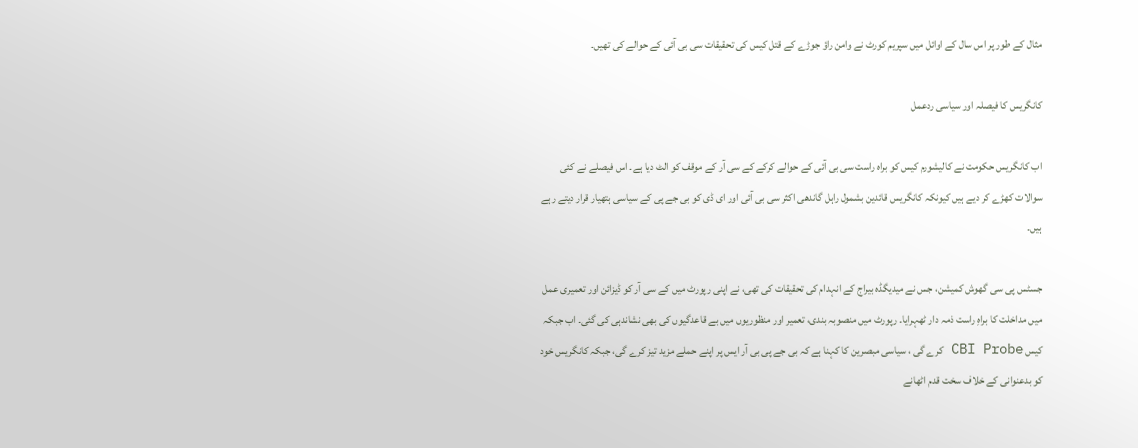مثال کے طور پر اس سال کے اوائل میں سپریم کورٹ نے وامن راؤ جوڑے کے قتل کیس کی تحقیقات سی بی آئی کے حوالے کی تھیں۔

کانگریس کا فیصلہ اور سیاسی ردعمل

اب کانگریس حکومت نے کالیشورم کیس کو براہ راست سی بی آئی کے حوالے کرکے کے سی آر کے موقف کو الٹ دیا ہے۔ اس فیصلے نے کئی سوالات کھڑے کر دیے ہیں کیونکہ کانگریس قائدین بشمول راہل گاندھی اکثر سی بی آئی اور ای ڈی کو بی جے پی کے سیاسی ہتھیار قرار دیتے رہے ہیں۔

جسٹس پی سی گھوش کمیشن، جس نے میدیگڈہ بیراج کے انہدام کی تحقیقات کی تھی، نے اپنی رپورٹ میں کے سی آر کو ڈیزائن اور تعمیری عمل میں مداخلت کا براہِ راست ذمہ دار ٹھہرایا۔ رپورٹ میں منصوبہ بندی، تعمیر اور منظوریوں میں بے قاعدگیوں کی بھی نشاندہی کی گئی۔ اب جبکہ کیس CBI Probe کرے گی ، سیاسی مبصرین کا کہنا ہے کہ بی جے پی بی آر ایس پر اپنے حملے مزید تیز کرے گی، جبکہ کانگریس خود کو بدعنوانی کے خلاف سخت قدم اٹھانے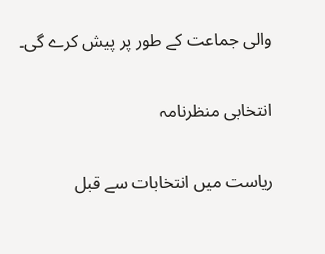والی جماعت کے طور پر پیش کرے گی۔

انتخابی منظرنامہ

ریاست میں انتخابات سے قبل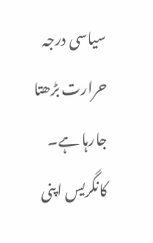سیاسی درجہ حرارت بڑھتا جارہا ہے۔ کانگریس اپنی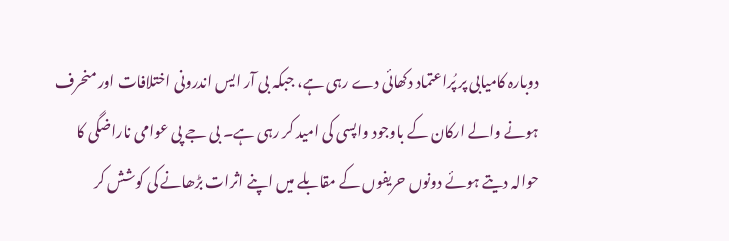دوبارہ کامیابی پر پُراعتماد دکھائی دے رہی ہے، جبکہ بی آر ایس اندرونی اختلافات اور منحرف ہونے والے ارکان کے باوجود واپسی کی امید کر رہی ہے۔ بی جے پی عوامی ناراضگی کا حوالہ دیتے ہوئے دونوں حریفوں کے مقابلے میں اپنے اثرات بڑھانے کی کوشش کر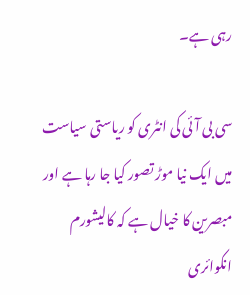رہی ہے۔

سی بی آئی کی انٹری کو ریاستی سیاست میں ایک نیا موڑ تصور کیا جا رہا ہے اور مبصرین کا خیال ہے کہ کالیشورم انکوائری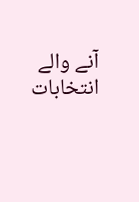آنے والے انتخابات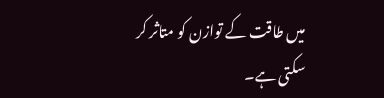میں طاقت کے توازن کو متاثر کر سکتی ہے۔